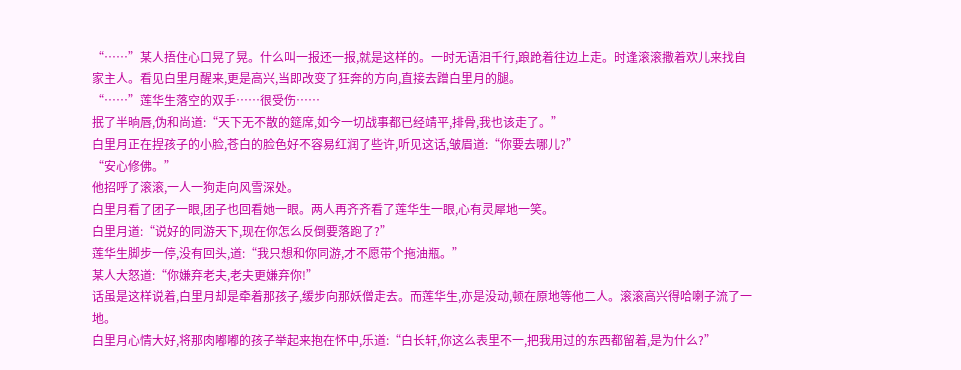“……”某人捂住心口晃了晃。什么叫一报还一报,就是这样的。一时无语泪千行,踉跄着往边上走。时逢滚滚撒着欢儿来找自家主人。看见白里月醒来,更是高兴,当即改变了狂奔的方向,直接去蹭白里月的腿。
“……”莲华生落空的双手……很受伤……
抿了半晌唇,伪和尚道:“天下无不散的筵席,如今一切战事都已经靖平,排骨,我也该走了。”
白里月正在捏孩子的小脸,苍白的脸色好不容易红润了些许,听见这话,皱眉道:“你要去哪儿?”
“安心修佛。”
他招呼了滚滚,一人一狗走向风雪深处。
白里月看了团子一眼,团子也回看她一眼。两人再齐齐看了莲华生一眼,心有灵犀地一笑。
白里月道:“说好的同游天下,现在你怎么反倒要落跑了?”
莲华生脚步一停,没有回头,道:“我只想和你同游,才不愿带个拖油瓶。”
某人大怒道:“你嫌弃老夫,老夫更嫌弃你!”
话虽是这样说着,白里月却是牵着那孩子,缓步向那妖僧走去。而莲华生,亦是没动,顿在原地等他二人。滚滚高兴得哈喇子流了一地。
白里月心情大好,将那肉嘟嘟的孩子举起来抱在怀中,乐道:“白长轩,你这么表里不一,把我用过的东西都留着,是为什么?”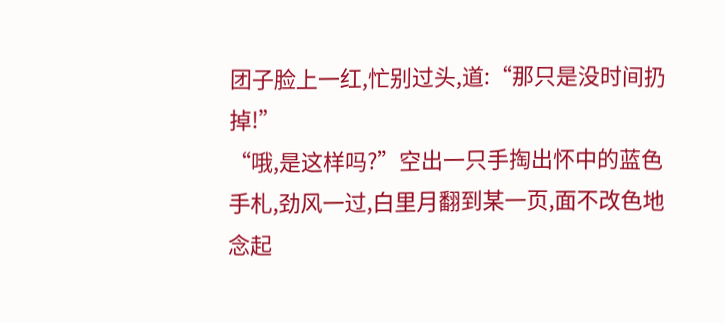团子脸上一红,忙别过头,道:“那只是没时间扔掉!”
“哦,是这样吗?”空出一只手掏出怀中的蓝色手札,劲风一过,白里月翻到某一页,面不改色地念起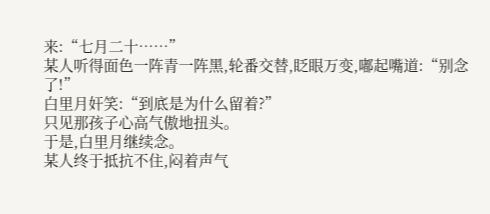来:“七月二十……”
某人听得面色一阵青一阵黑,轮番交替,眨眼万变,嘟起嘴道:“别念了!”
白里月奸笑:“到底是为什么留着?”
只见那孩子心高气傲地扭头。
于是,白里月继续念。
某人终于抵抗不住,闷着声气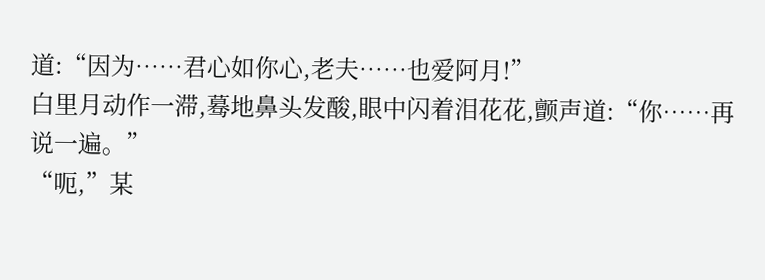道:“因为……君心如你心,老夫……也爱阿月!”
白里月动作一滞,蓦地鼻头发酸,眼中闪着泪花花,颤声道:“你……再说一遍。”
“呃,”某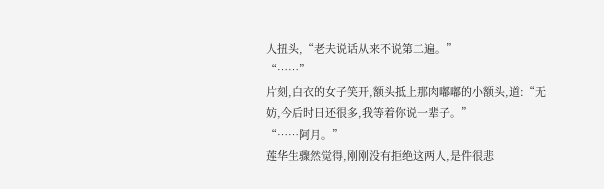人扭头,“老夫说话从来不说第二遍。”
“……”
片刻,白衣的女子笑开,额头抵上那肉嘟嘟的小额头,道:“无妨,今后时日还很多,我等着你说一辈子。”
“……阿月。”
莲华生骤然觉得,刚刚没有拒绝这两人,是件很悲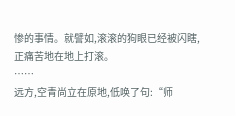惨的事情。就譬如,滚滚的狗眼已经被闪瞎,正痛苦地在地上打滚。
……
远方,空青尚立在原地,低唤了句:“师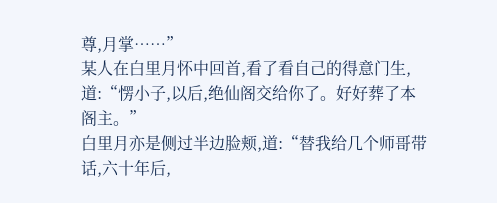尊,月掌……”
某人在白里月怀中回首,看了看自己的得意门生,道:“愣小子,以后,绝仙阁交给你了。好好葬了本阁主。”
白里月亦是侧过半边脸颊,道:“替我给几个师哥带话,六十年后,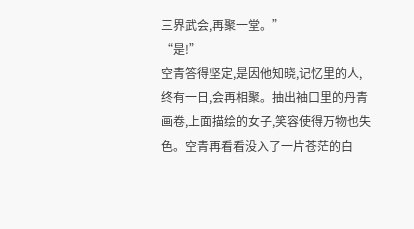三界武会,再聚一堂。”
“是!”
空青答得坚定,是因他知晓,记忆里的人,终有一日,会再相聚。抽出袖口里的丹青画卷,上面描绘的女子,笑容使得万物也失色。空青再看看没入了一片苍茫的白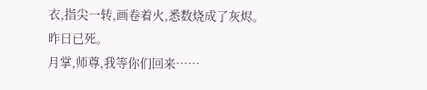衣,指尖一转,画卷着火,悉数烧成了灰烬。
昨日已死。
月掌,师尊,我等你们回来……